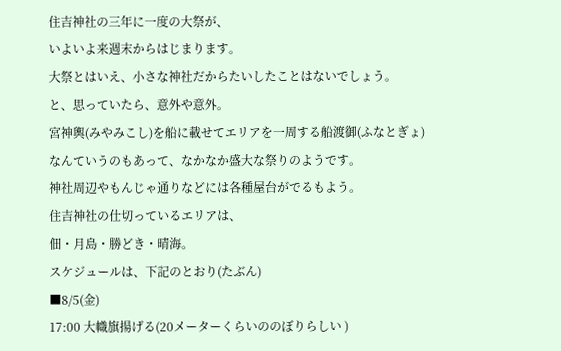住吉神社の三年に一度の大祭が、
いよいよ来週末からはじまります。
大祭とはいえ、小さな神社だからたいしたことはないでしょう。
と、思っていたら、意外や意外。
宮神輿(みやみこし)を船に載せてエリアを一周する船渡御(ふなとぎょ)
なんていうのもあって、なかなか盛大な祭りのようです。
神社周辺やもんじゃ通りなどには各種屋台がでるもよう。
住吉神社の仕切っているエリアは、
佃・月島・勝どき・晴海。
スケジュールは、下記のとおり(たぶん)
■8/5(金)
17:00 大幟旗揚げる(20メーターくらいののぼりらしい )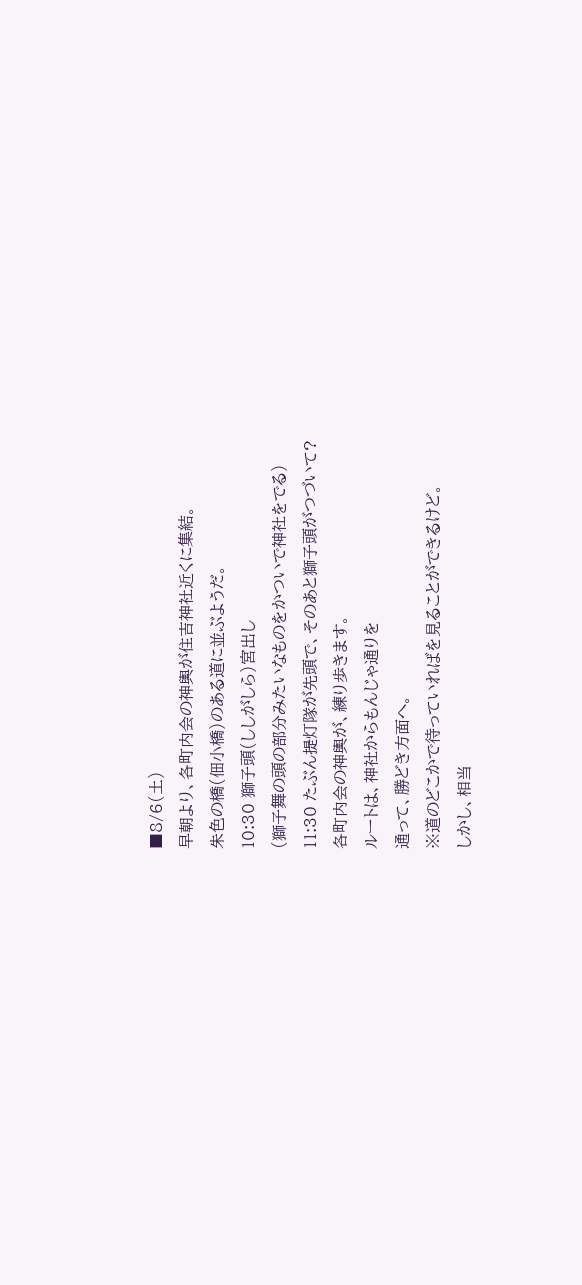■8/6(土)
早朝より、各町内会の神輿が住吉神社近くに集結。
朱色の橋(佃小橋)のある道に並ぶようだ。
10:30 獅子頭(ししがしら)宮出し
(獅子舞の頭の部分みたいなものをかついで神社をでる)
11:30 たぶん提灯隊が先頭で、そのあと獅子頭がつづいて?
各町内会の神輿が、練り歩きます。
ルートは、神社からもんじゃ通りを
通って、勝どき方面へ。
※道のどこかで待っていればを見ることができるけど。
しかし、相当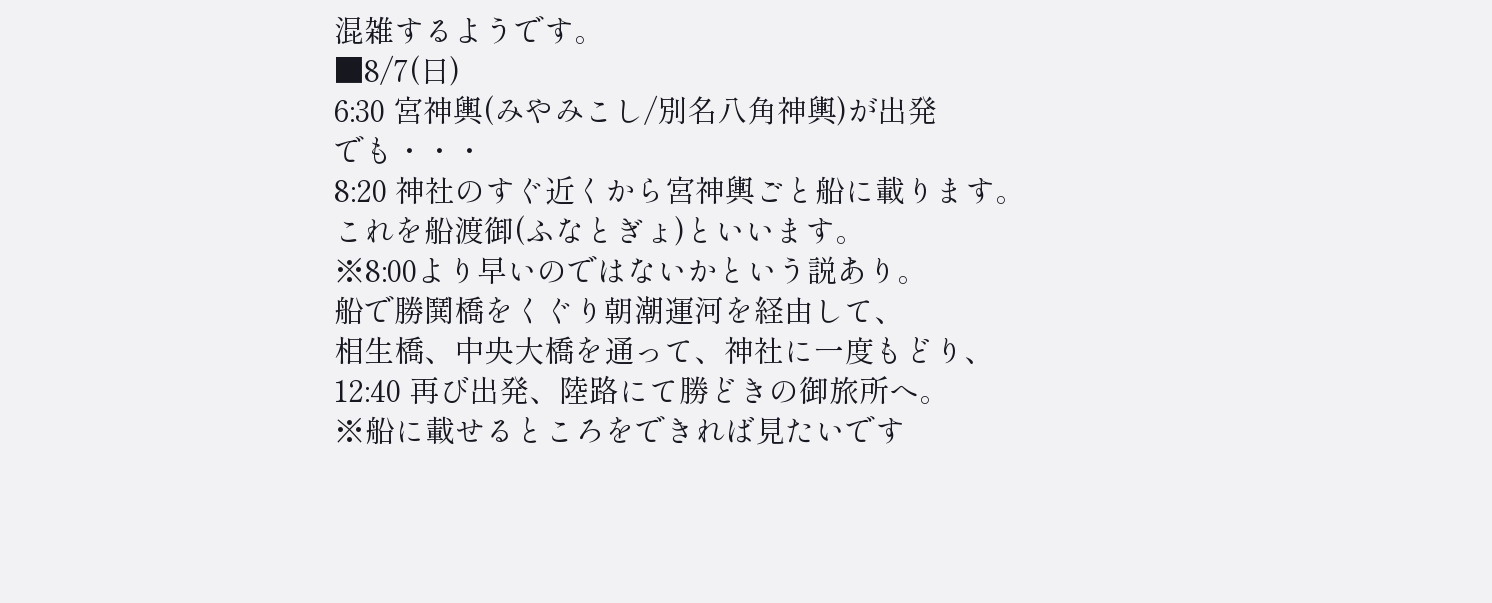混雑するようです。
■8/7(日)
6:30 宮神輿(みやみこし/別名八角神輿)が出発
でも・・・
8:20 神社のすぐ近くから宮神輿ごと船に載ります。
これを船渡御(ふなとぎょ)といいます。
※8:00より早いのではないかという説あり。
船で勝鬨橋をくぐり朝潮運河を経由して、
相生橋、中央大橋を通って、神社に一度もどり、
12:40 再び出発、陸路にて勝どきの御旅所へ。
※船に載せるところをできれば見たいです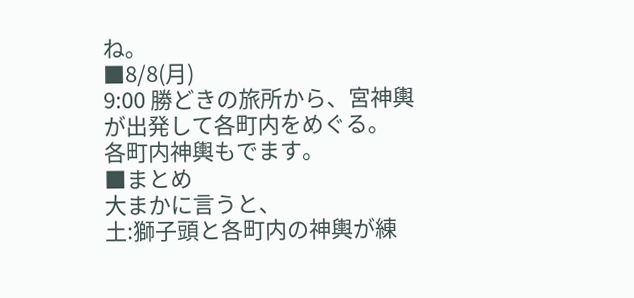ね。
■8/8(月)
9:00 勝どきの旅所から、宮神輿が出発して各町内をめぐる。
各町内神輿もでます。
■まとめ
大まかに言うと、
土:獅子頭と各町内の神輿が練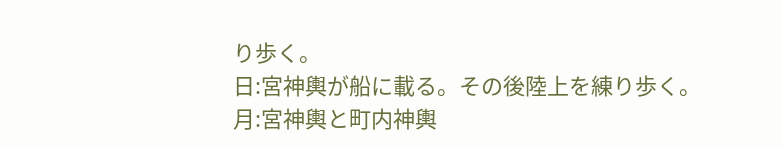り歩く。
日:宮神輿が船に載る。その後陸上を練り歩く。
月:宮神輿と町内神輿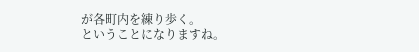が各町内を練り歩く。
ということになりますね。